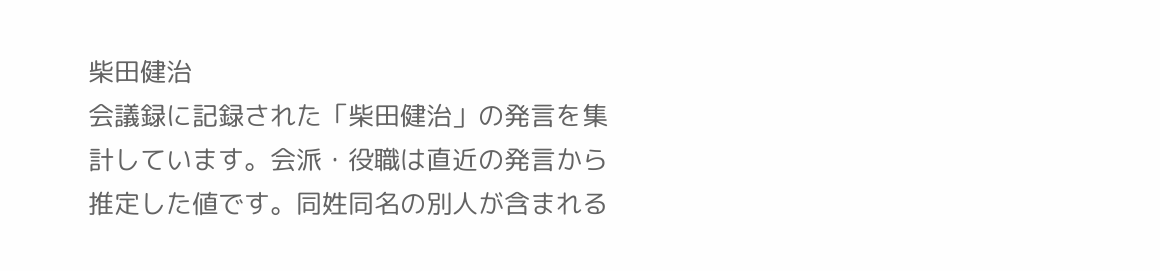柴田健治
会議録に記録された「柴田健治」の発言を集計しています。会派・役職は直近の発言から推定した値です。同姓同名の別人が含まれる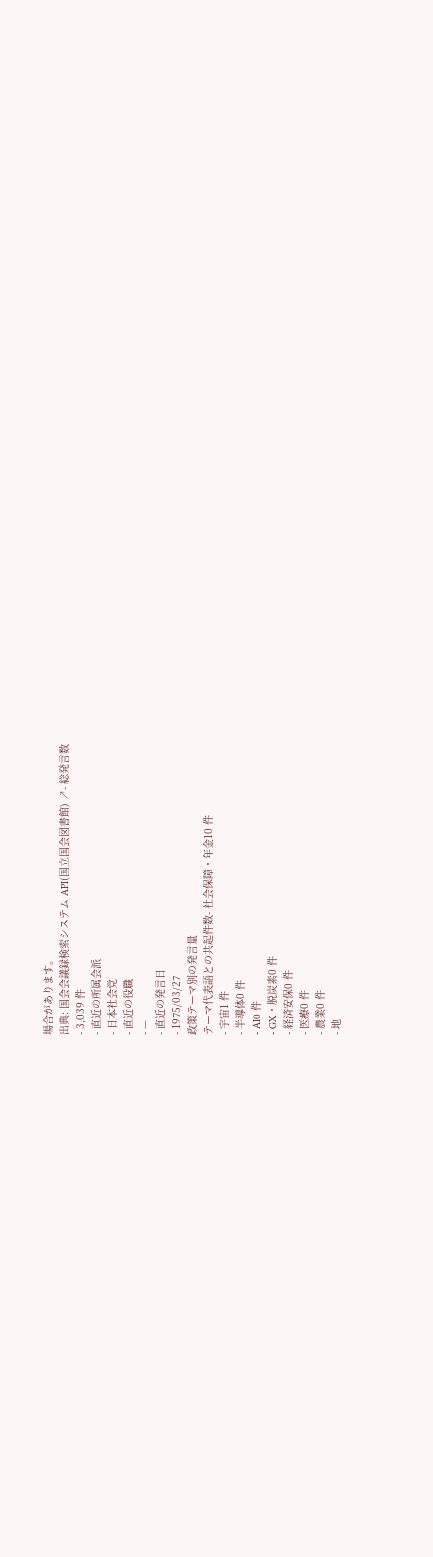場合があります。
出典: 国会会議録検索システム API(国立国会図書館) ↗- 総発言数
- 3,039 件
- 直近の所属会派
- 日本社会党
- 直近の役職
- —
- 直近の発言日
- 1975/03/27
政策テーマ別の発言量
テーマ代表語との共起件数- 社会保障・年金10 件
- 宇宙1 件
- 半導体0 件
- AI0 件
- GX・脱炭素0 件
- 経済安保0 件
- 医療0 件
- 農業0 件
- 地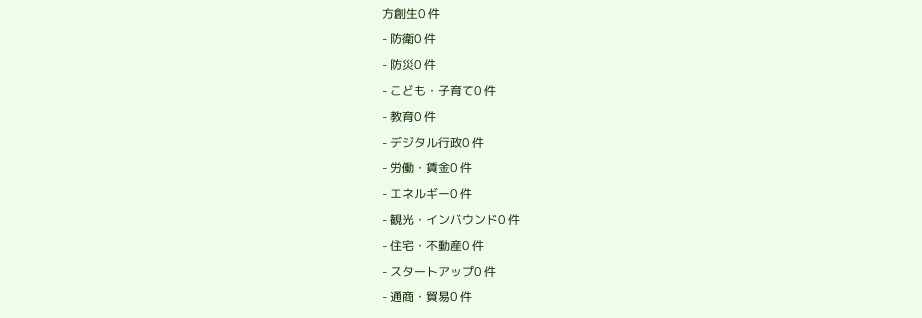方創生0 件
- 防衛0 件
- 防災0 件
- こども・子育て0 件
- 教育0 件
- デジタル行政0 件
- 労働・賃金0 件
- エネルギー0 件
- 観光・インバウンド0 件
- 住宅・不動産0 件
- スタートアップ0 件
- 通商・貿易0 件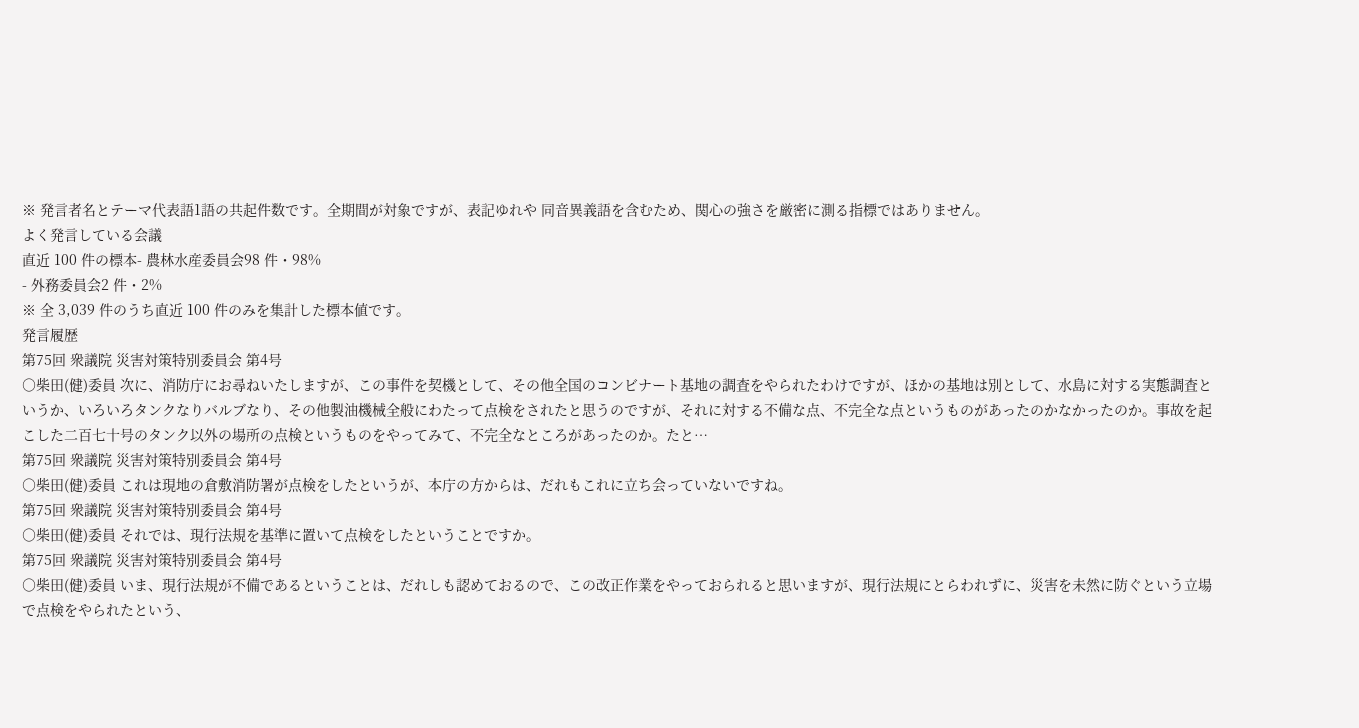※ 発言者名とテーマ代表語1語の共起件数です。全期間が対象ですが、表記ゆれや 同音異義語を含むため、関心の強さを厳密に測る指標ではありません。
よく発言している会議
直近 100 件の標本- 農林水産委員会98 件・98%
- 外務委員会2 件・2%
※ 全 3,039 件のうち直近 100 件のみを集計した標本値です。
発言履歴
第75回 衆議院 災害対策特別委員会 第4号
○柴田(健)委員 次に、消防庁にお尋ねいたしますが、この事件を契機として、その他全国のコンビナート基地の調査をやられたわけですが、ほかの基地は別として、水島に対する実態調査というか、いろいろタンクなりバルブなり、その他製油機械全般にわたって点検をされたと思うのですが、それに対する不備な点、不完全な点というものがあったのかなかったのか。事故を起こした二百七十号のタンク以外の場所の点検というものをやってみて、不完全なところがあったのか。たと…
第75回 衆議院 災害対策特別委員会 第4号
○柴田(健)委員 これは現地の倉敷消防署が点検をしたというが、本庁の方からは、だれもこれに立ち会っていないですね。
第75回 衆議院 災害対策特別委員会 第4号
○柴田(健)委員 それでは、現行法規を基準に置いて点検をしたということですか。
第75回 衆議院 災害対策特別委員会 第4号
○柴田(健)委員 いま、現行法規が不備であるということは、だれしも認めておるので、この改正作業をやっておられると思いますが、現行法規にとらわれずに、災害を未然に防ぐという立場で点検をやられたという、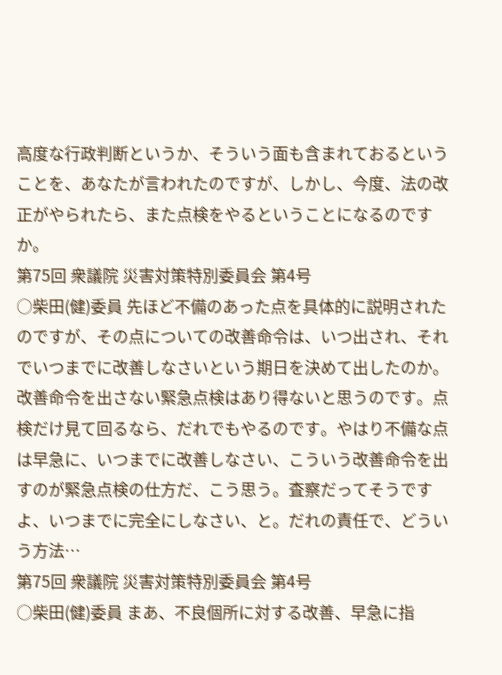高度な行政判断というか、そういう面も含まれておるということを、あなたが言われたのですが、しかし、今度、法の改正がやられたら、また点検をやるということになるのですか。
第75回 衆議院 災害対策特別委員会 第4号
○柴田(健)委員 先ほど不備のあった点を具体的に説明されたのですが、その点についての改善命令は、いつ出され、それでいつまでに改善しなさいという期日を決めて出したのか。改善命令を出さない緊急点検はあり得ないと思うのです。点検だけ見て回るなら、だれでもやるのです。やはり不備な点は早急に、いつまでに改善しなさい、こういう改善命令を出すのが緊急点検の仕方だ、こう思う。査察だってそうですよ、いつまでに完全にしなさい、と。だれの責任で、どういう方法…
第75回 衆議院 災害対策特別委員会 第4号
○柴田(健)委員 まあ、不良個所に対する改善、早急に指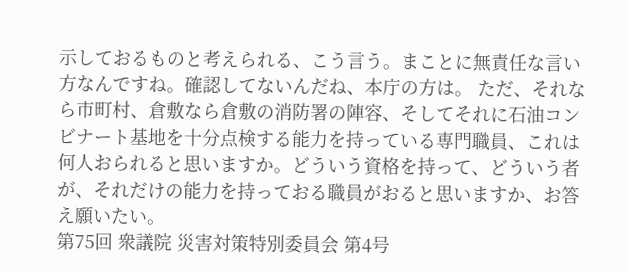示しておるものと考えられる、こう言う。まことに無責任な言い方なんですね。確認してないんだね、本庁の方は。 ただ、それなら市町村、倉敷なら倉敷の消防署の陣容、そしてそれに石油コンビナート基地を十分点検する能力を持っている専門職員、これは何人おられると思いますか。どういう資格を持って、どういう者が、それだけの能力を持っておる職員がおると思いますか、お答え願いたい。
第75回 衆議院 災害対策特別委員会 第4号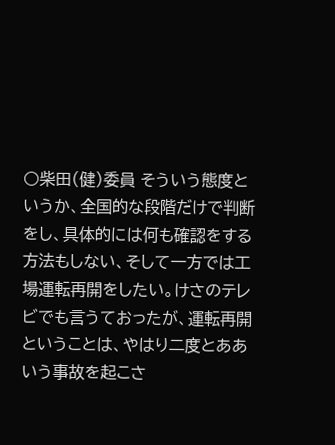○柴田(健)委員 そういう態度というか、全国的な段階だけで判断をし、具体的には何も確認をする方法もしない、そして一方では工場運転再開をしたい。けさのテレビでも言うておったが、運転再開ということは、やはり二度とああいう事故を起こさ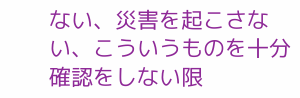ない、災害を起こさない、こういうものを十分確認をしない限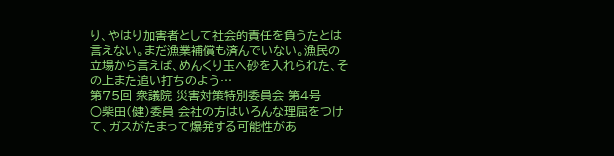り、やはり加害者として社会的責任を負うたとは言えない。まだ漁業補償も済んでいない。漁民の立場から言えば、めんくり玉へ砂を入れられた、その上また追い打ちのよう…
第75回 衆議院 災害対策特別委員会 第4号
○柴田(健)委員 会社の方はいろんな理屈をつけて、ガスがたまって爆発する可能性があ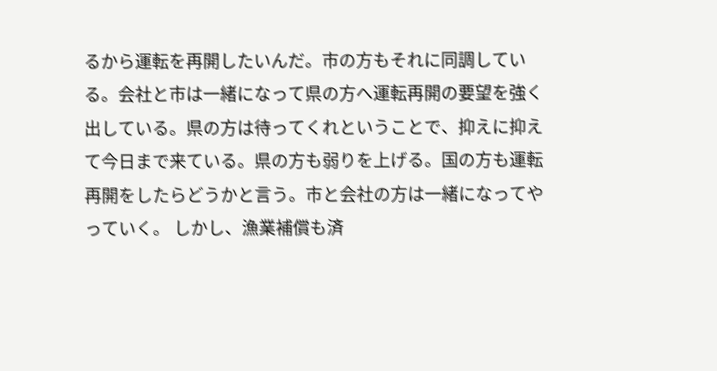るから運転を再開したいんだ。市の方もそれに同調している。会社と市は一緒になって県の方へ運転再開の要望を強く出している。県の方は待ってくれということで、抑えに抑えて今日まで来ている。県の方も弱りを上げる。国の方も運転再開をしたらどうかと言う。市と会社の方は一緒になってやっていく。 しかし、漁業補償も済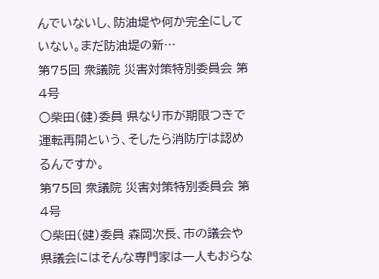んでいないし、防油堤や何か完全にしていない。まだ防油堤の新…
第75回 衆議院 災害対策特別委員会 第4号
○柴田(健)委員 県なり市が期限つきで運転再開という、そしたら消防庁は認めるんですか。
第75回 衆議院 災害対策特別委員会 第4号
○柴田(健)委員 森岡次長、市の議会や県議会にはそんな専門家は一人もおらな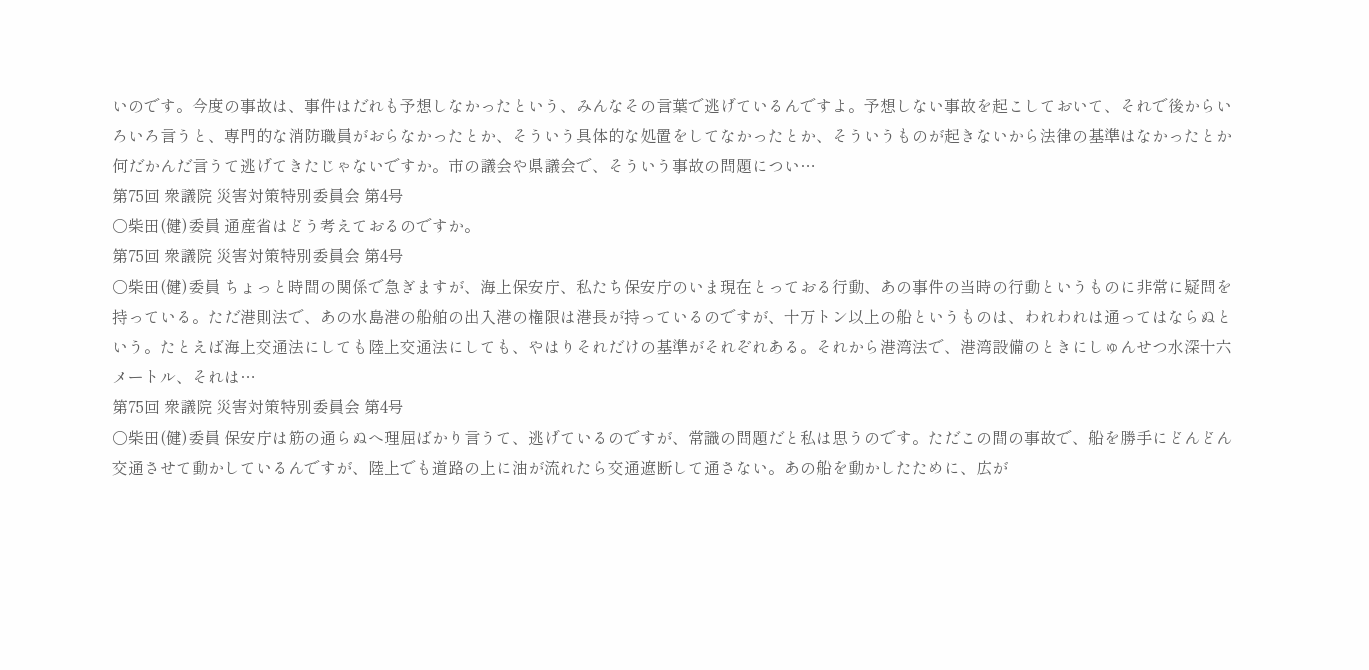いのです。今度の事故は、事件はだれも予想しなかったという、みんなその言葉で逃げているんですよ。予想しない事故を起こしておいて、それで後からいろいろ言うと、専門的な消防職員がおらなかったとか、そういう具体的な処置をしてなかったとか、そういうものが起きないから法律の基準はなかったとか何だかんだ言うて逃げてきたじゃないですか。市の議会や県議会で、そういう事故の問題につい…
第75回 衆議院 災害対策特別委員会 第4号
○柴田(健)委員 通産省はどう考えておるのですか。
第75回 衆議院 災害対策特別委員会 第4号
○柴田(健)委員 ちょっと時間の関係で急ぎますが、海上保安庁、私たち保安庁のいま現在とっておる行動、あの事件の当時の行動というものに非常に疑問を持っている。ただ港則法で、あの水島港の船舶の出入港の権限は港長が持っているのですが、十万トン以上の船というものは、われわれは通ってはならぬという。たとえば海上交通法にしても陸上交通法にしても、やはりそれだけの基準がそれぞれある。それから港湾法で、港湾設備のときにしゅんせつ水深十六メートル、それは…
第75回 衆議院 災害対策特別委員会 第4号
○柴田(健)委員 保安庁は筋の通らぬへ理屈ばかり言うて、逃げているのですが、常識の問題だと私は思うのです。ただこの間の事故で、船を勝手にどんどん交通させて動かしているんですが、陸上でも道路の上に油が流れたら交通遮断して通さない。あの船を動かしたために、広が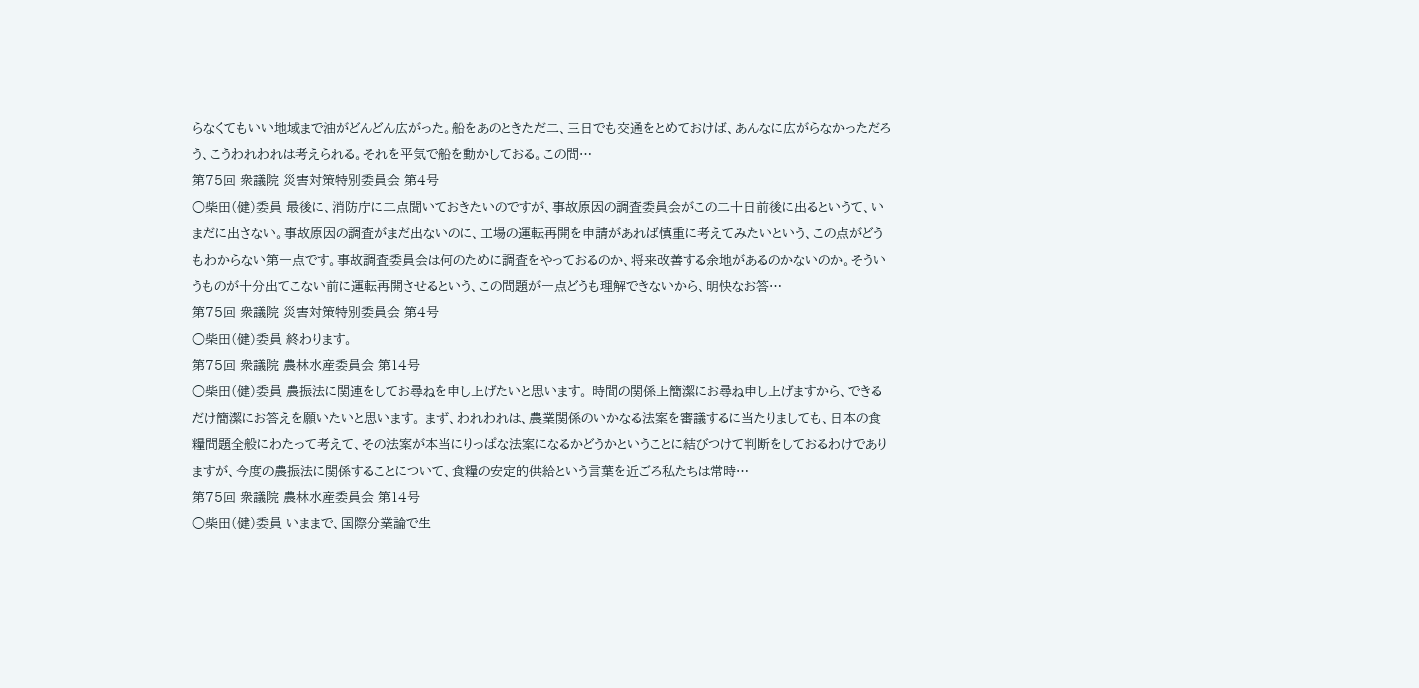らなくてもいい地域まで油がどんどん広がった。船をあのときただ二、三日でも交通をとめておけば、あんなに広がらなかっただろう、こうわれわれは考えられる。それを平気で船を動かしておる。この問…
第75回 衆議院 災害対策特別委員会 第4号
○柴田(健)委員 最後に、消防庁に二点聞いておきたいのですが、事故原因の調査委員会がこの二十日前後に出るというて、いまだに出さない。事故原因の調査がまだ出ないのに、工場の運転再開を申請があれば慎重に考えてみたいという、この点がどうもわからない第一点です。事故調査委員会は何のために調査をやっておるのか、将来改善する余地があるのかないのか。そういうものが十分出てこない前に運転再開させるという、この問題が一点どうも理解できないから、明快なお答…
第75回 衆議院 災害対策特別委員会 第4号
○柴田(健)委員 終わります。
第75回 衆議院 農林水産委員会 第14号
○柴田(健)委員 農振法に関連をしてお尋ねを申し上げたいと思います。 時間の関係上簡潔にお尋ね申し上げますから、できるだけ簡潔にお答えを願いたいと思います。 まず、われわれは、農業関係のいかなる法案を審議するに当たりましても、日本の食糧問題全般にわたって考えて、その法案が本当にりっぱな法案になるかどうかということに結びつけて判断をしておるわけでありますが、今度の農振法に関係することについて、食糧の安定的供給という言葉を近ごろ私たちは常時…
第75回 衆議院 農林水産委員会 第14号
○柴田(健)委員 いままで、国際分業論で生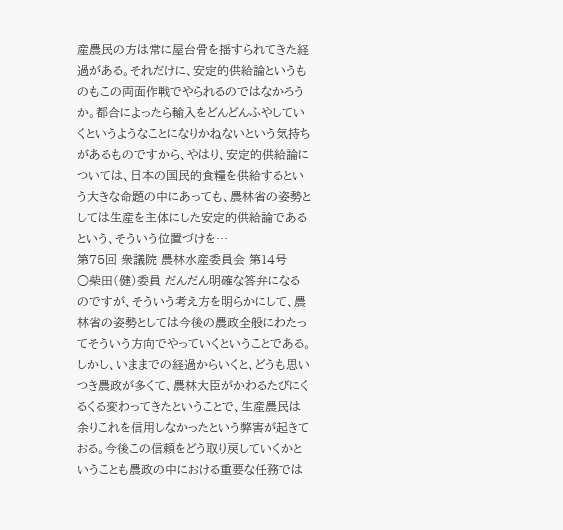産農民の方は常に屋台骨を揺すられてきた経過がある。それだけに、安定的供給論というものもこの両面作戦でやられるのではなかろうか。都合によったら輸入をどんどんふやしていくというようなことになりかねないという気持ちがあるものですから、やはり、安定的供給論については、日本の国民的食糧を供給するという大きな命題の中にあっても、農林省の姿勢としては生産を主体にした安定的供給論であるという、そういう位置づけを…
第75回 衆議院 農林水産委員会 第14号
○柴田(健)委員 だんだん明確な答弁になるのですが、そういう考え方を明らかにして、農林省の姿勢としては今後の農政全般にわたってそういう方向でやっていくということである。しかし、いままでの経過からいくと、どうも思いつき農政が多くて、農林大臣がかわるたびにくるくる変わってきたということで、生産農民は余りこれを信用しなかったという弊害が起きておる。今後この信頼をどう取り戻していくかということも農政の中における重要な任務では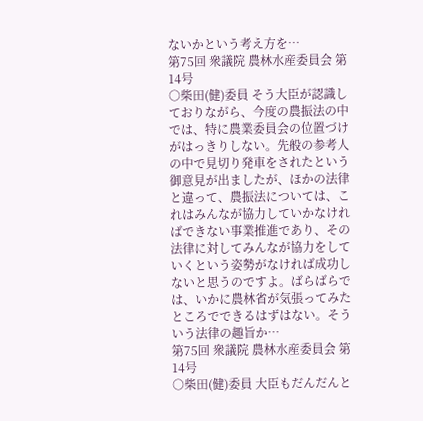ないかという考え方を…
第75回 衆議院 農林水産委員会 第14号
○柴田(健)委員 そう大臣が認識しておりながら、今度の農振法の中では、特に農業委員会の位置づけがはっきりしない。先般の参考人の中で見切り発車をされたという御意見が出ましたが、ほかの法律と違って、農振法については、これはみんなが協力していかなければできない事業推進であり、その法律に対してみんなが協力をしていくという姿勢がなければ成功しないと思うのですよ。ばらばらでは、いかに農林省が気張ってみたところでできるはずはない。そういう法律の趣旨か…
第75回 衆議院 農林水産委員会 第14号
○柴田(健)委員 大臣もだんだんと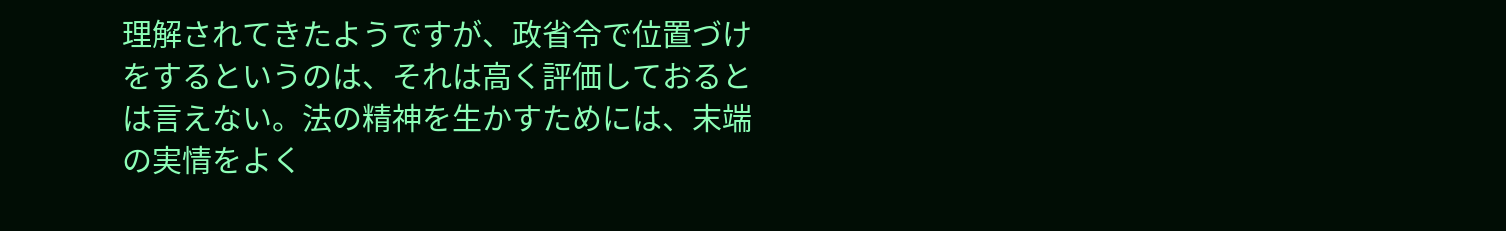理解されてきたようですが、政省令で位置づけをするというのは、それは高く評価しておるとは言えない。法の精神を生かすためには、末端の実情をよく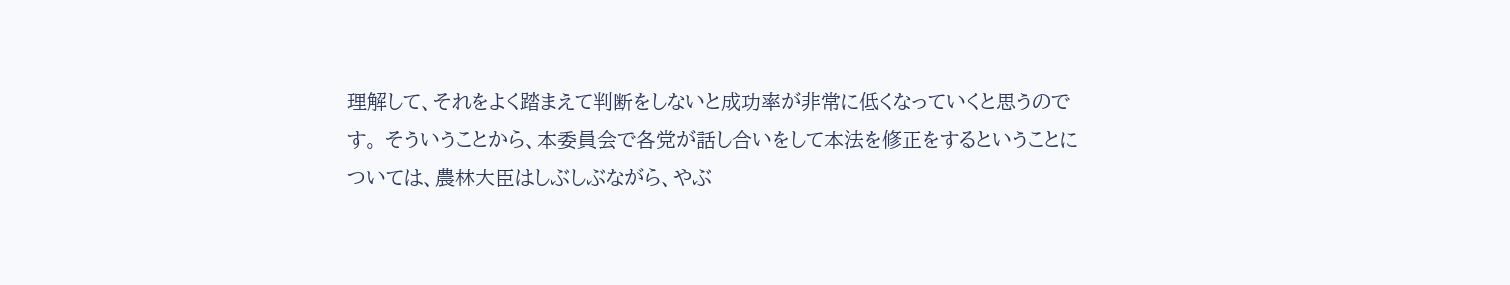理解して、それをよく踏まえて判断をしないと成功率が非常に低くなっていくと思うのです。 そういうことから、本委員会で各党が話し合いをして本法を修正をするということについては、農林大臣はしぶしぶながら、やぶ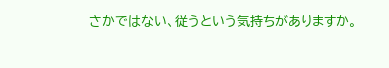さかではない、従うという気持ちがありますか。